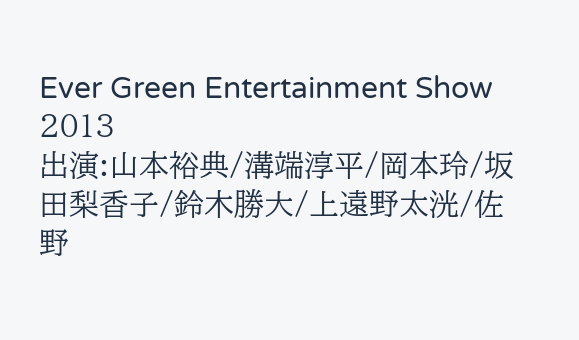Ever Green Entertainment Show 2013
出演:山本裕典/溝端淳平/岡本玲/坂田梨香子/鈴木勝大/上遠野太洸/佐野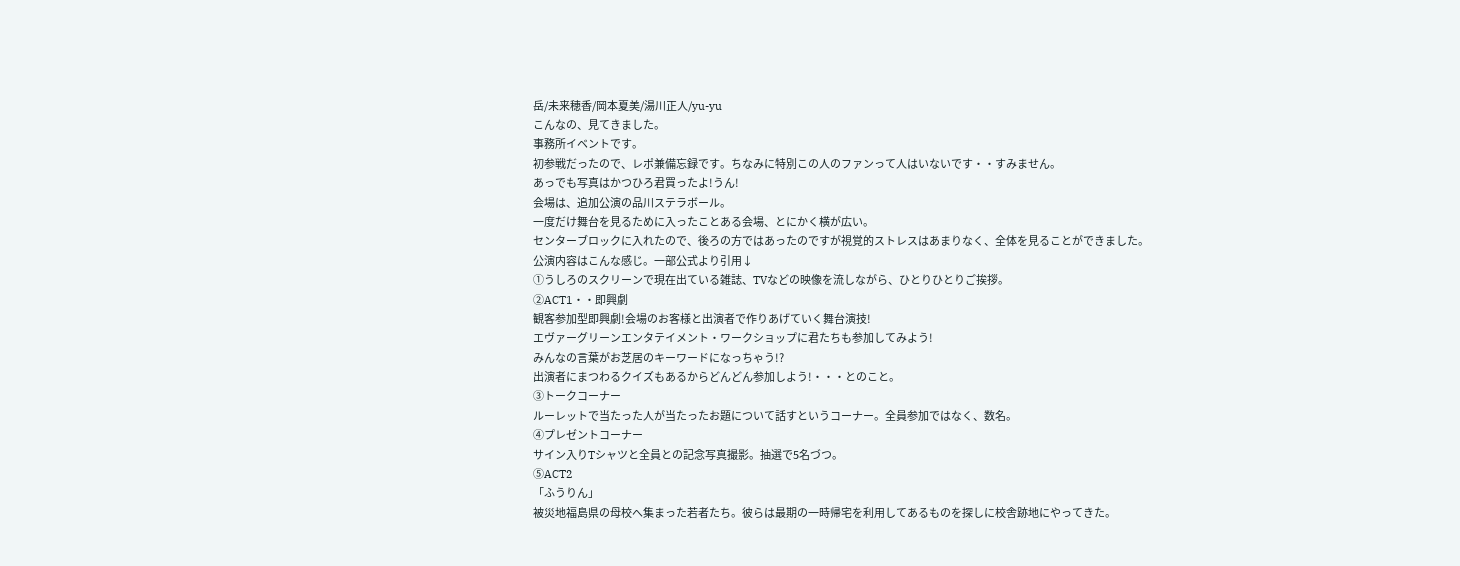岳/未来穂香/岡本夏美/湯川正人/yu-yu
こんなの、見てきました。
事務所イベントです。
初参戦だったので、レポ兼備忘録です。ちなみに特別この人のファンって人はいないです・・すみません。
あっでも写真はかつひろ君買ったよ!うん!
会場は、追加公演の品川ステラボール。
一度だけ舞台を見るために入ったことある会場、とにかく横が広い。
センターブロックに入れたので、後ろの方ではあったのですが視覚的ストレスはあまりなく、全体を見ることができました。
公演内容はこんな感じ。一部公式より引用↓
①うしろのスクリーンで現在出ている雑誌、TVなどの映像を流しながら、ひとりひとりご挨拶。
②ACT1・・即興劇
観客参加型即興劇!会場のお客様と出演者で作りあげていく舞台演技!
エヴァーグリーンエンタテイメント・ワークショップに君たちも参加してみよう!
みんなの言葉がお芝居のキーワードになっちゃう!?
出演者にまつわるクイズもあるからどんどん参加しよう!・・・とのこと。
③トークコーナー
ルーレットで当たった人が当たったお題について話すというコーナー。全員参加ではなく、数名。
④プレゼントコーナー
サイン入りTシャツと全員との記念写真撮影。抽選で5名づつ。
⑤ACT2
「ふうりん」
被災地福島県の母校へ集まった若者たち。彼らは最期の一時帰宅を利用してあるものを探しに校舎跡地にやってきた。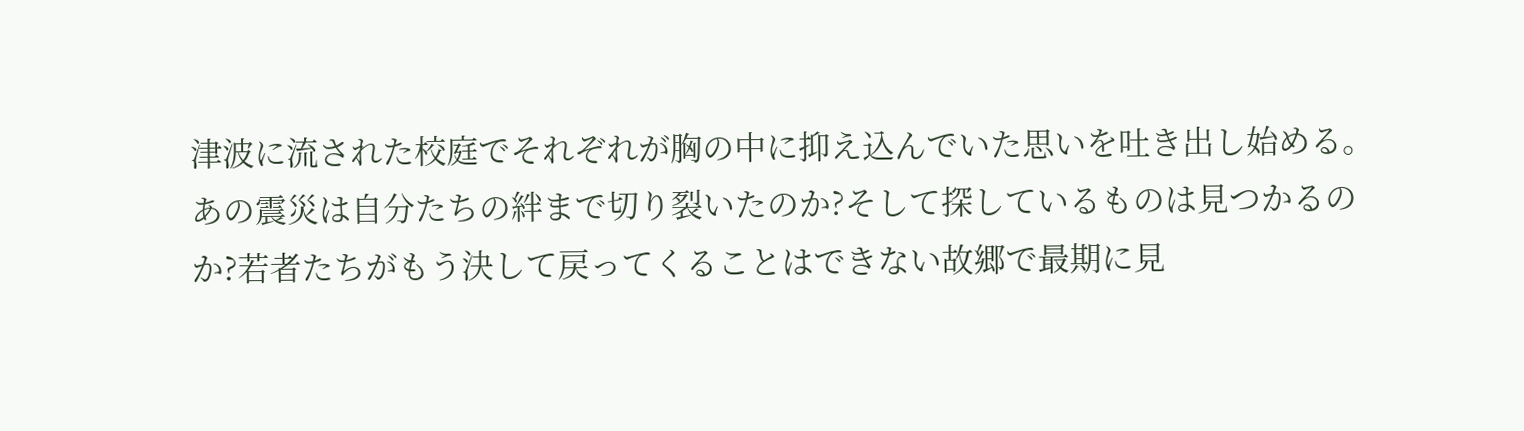津波に流された校庭でそれぞれが胸の中に抑え込んでいた思いを吐き出し始める。
あの震災は自分たちの絆まで切り裂いたのか?そして探しているものは見つかるのか?若者たちがもう決して戻ってくることはできない故郷で最期に見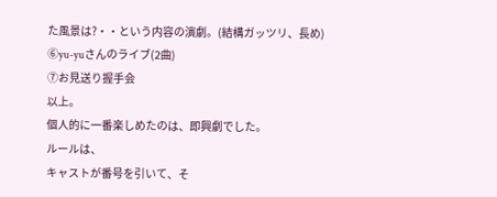た風景は?・・という内容の演劇。(結構ガッツリ、長め)
⑥yu-yuさんのライブ(2曲)
⑦お見送り握手会
以上。
個人的に一番楽しめたのは、即興劇でした。
ルールは、
キャストが番号を引いて、そ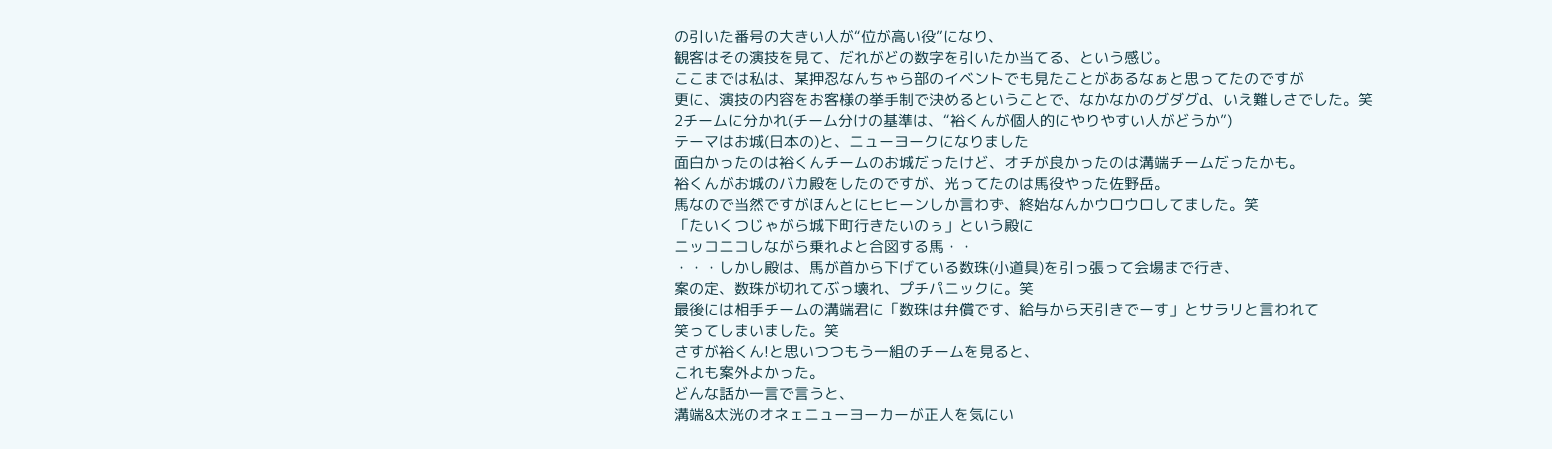の引いた番号の大きい人が“位が高い役”になり、
観客はその演技を見て、だれがどの数字を引いたか当てる、という感じ。
ここまでは私は、某押忍なんちゃら部のイベントでも見たことがあるなぁと思ってたのですが
更に、演技の内容をお客様の挙手制で決めるということで、なかなかのグダグd、いえ難しさでした。笑
2チームに分かれ(チーム分けの基準は、“裕くんが個人的にやりやすい人がどうか”)
テーマはお城(日本の)と、ニューヨークになりました
面白かったのは裕くんチームのお城だったけど、オチが良かったのは溝端チームだったかも。
裕くんがお城のバカ殿をしたのですが、光ってたのは馬役やった佐野岳。
馬なので当然ですがほんとにヒヒーンしか言わず、終始なんかウロウロしてました。笑
「たいくつじゃがら城下町行きたいのぅ」という殿に
ニッコニコしながら乗れよと合図する馬・・
・・・しかし殿は、馬が首から下げている数珠(小道具)を引っ張って会場まで行き、
案の定、数珠が切れてぶっ壊れ、プチパニックに。笑
最後には相手チームの溝端君に「数珠は弁償です、給与から天引きでーす」とサラリと言われて
笑ってしまいました。笑
さすが裕くん!と思いつつもう一組のチームを見ると、
これも案外よかった。
どんな話か一言で言うと、
溝端&太洸のオネェニューヨーカーが正人を気にい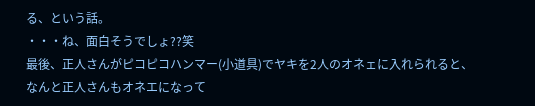る、という話。
・・・ね、面白そうでしょ??笑
最後、正人さんがピコピコハンマー(小道具)でヤキを2人のオネェに入れられると、
なんと正人さんもオネエになって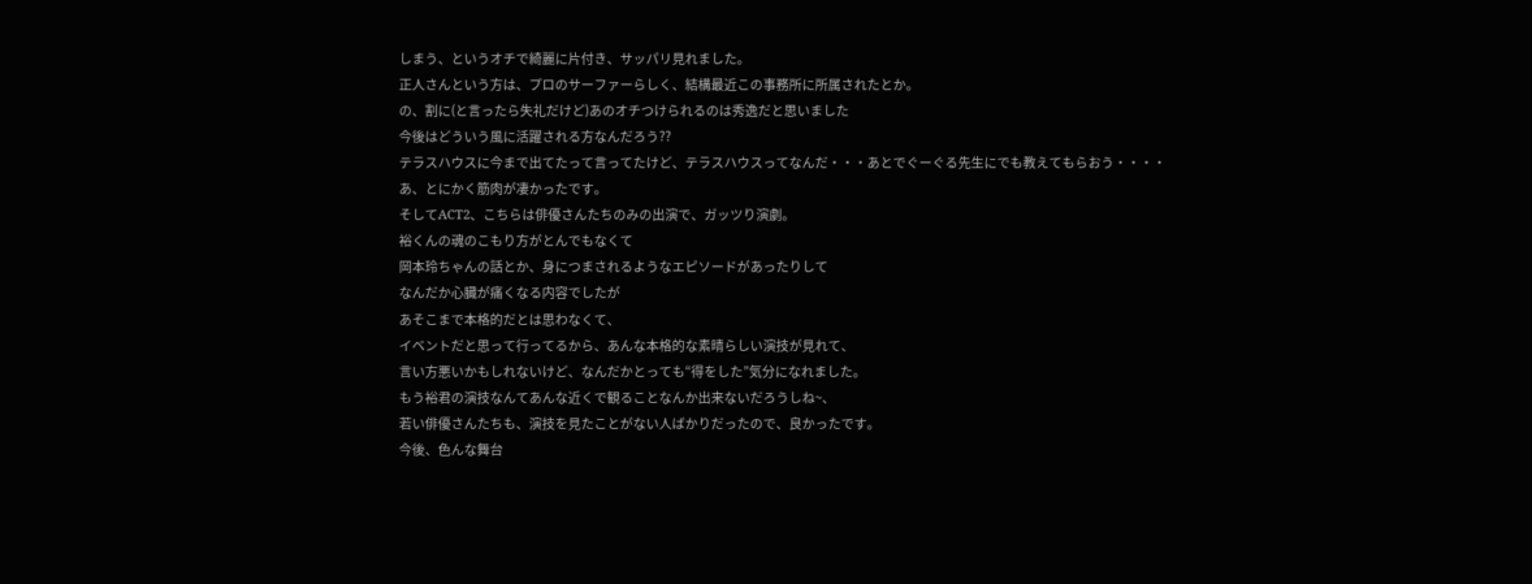しまう、というオチで綺麗に片付き、サッパリ見れました。
正人さんという方は、プロのサーファーらしく、結構最近この事務所に所属されたとか。
の、割に(と言ったら失礼だけど)あのオチつけられるのは秀逸だと思いました
今後はどういう風に活躍される方なんだろう??
テラスハウスに今まで出てたって言ってたけど、テラスハウスってなんだ・・・あとでぐーぐる先生にでも教えてもらおう・・・・
あ、とにかく筋肉が凄かったです。
そしてACT2、こちらは俳優さんたちのみの出演で、ガッツり演劇。
裕くんの魂のこもり方がとんでもなくて
岡本玲ちゃんの話とか、身につまされるようなエピソードがあったりして
なんだか心臓が痛くなる内容でしたが
あそこまで本格的だとは思わなくて、
イベントだと思って行ってるから、あんな本格的な素晴らしい演技が見れて、
言い方悪いかもしれないけど、なんだかとっても“得をした”気分になれました。
もう裕君の演技なんてあんな近くで観ることなんか出来ないだろうしね~、
若い俳優さんたちも、演技を見たことがない人ばかりだったので、良かったです。
今後、色んな舞台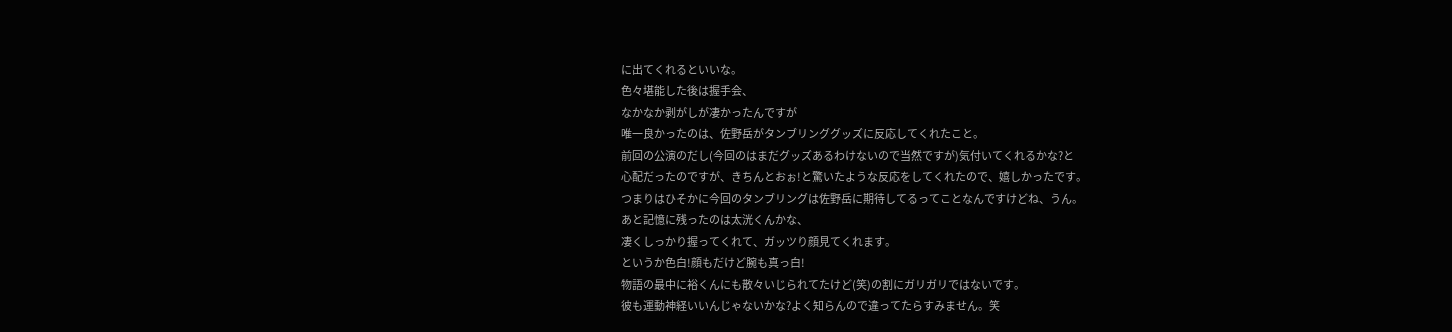に出てくれるといいな。
色々堪能した後は握手会、
なかなか剥がしが凄かったんですが
唯一良かったのは、佐野岳がタンブリンググッズに反応してくれたこと。
前回の公演のだし(今回のはまだグッズあるわけないので当然ですが)気付いてくれるかな?と
心配だったのですが、きちんとおぉ!と驚いたような反応をしてくれたので、嬉しかったです。
つまりはひそかに今回のタンブリングは佐野岳に期待してるってことなんですけどね、うん。
あと記憶に残ったのは太洸くんかな、
凄くしっかり握ってくれて、ガッツり顔見てくれます。
というか色白!顔もだけど腕も真っ白!
物語の最中に裕くんにも散々いじられてたけど(笑)の割にガリガリではないです。
彼も運動神経いいんじゃないかな?よく知らんので違ってたらすみません。笑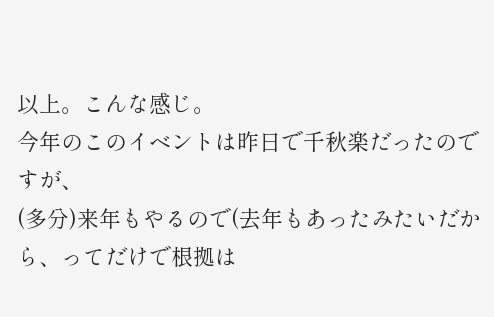以上。こんな感じ。
今年のこのイベントは昨日で千秋楽だったのですが、
(多分)来年もやるので(去年もあったみたいだから、ってだけで根拠は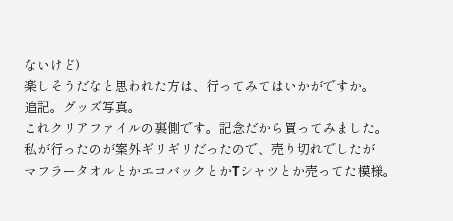ないけど)
楽しそうだなと思われた方は、行ってみてはいかがですか。
追記。グッズ写真。
これクリアファイルの裏側です。記念だから買ってみました。
私が行ったのが案外ギリギリだったので、売り切れでしたが
マフラータオルとかエコバックとかTシャツとか売ってた模様。